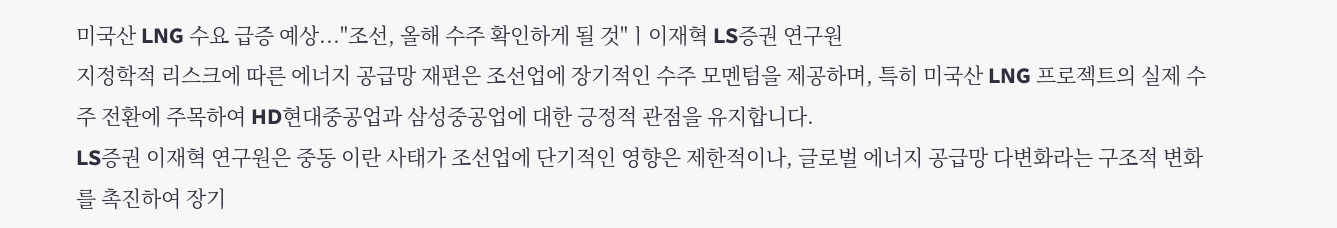미국산 LNG 수요 급증 예상..."조선, 올해 수주 확인하게 될 것"ㅣ이재혁 LS증권 연구원
지정학적 리스크에 따른 에너지 공급망 재편은 조선업에 장기적인 수주 모멘텀을 제공하며, 특히 미국산 LNG 프로젝트의 실제 수주 전환에 주목하여 HD현대중공업과 삼성중공업에 대한 긍정적 관점을 유지합니다.
LS증권 이재혁 연구원은 중동 이란 사태가 조선업에 단기적인 영향은 제한적이나, 글로벌 에너지 공급망 다변화라는 구조적 변화를 촉진하여 장기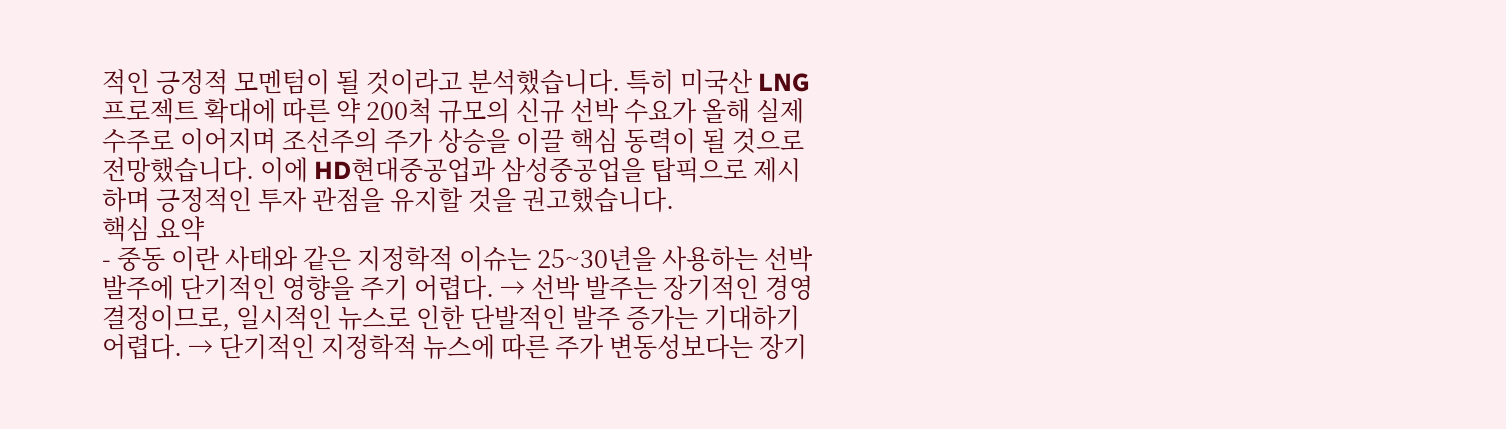적인 긍정적 모멘텀이 될 것이라고 분석했습니다. 특히 미국산 LNG 프로젝트 확대에 따른 약 200척 규모의 신규 선박 수요가 올해 실제 수주로 이어지며 조선주의 주가 상승을 이끌 핵심 동력이 될 것으로 전망했습니다. 이에 HD현대중공업과 삼성중공업을 탑픽으로 제시하며 긍정적인 투자 관점을 유지할 것을 권고했습니다.
핵심 요약
- 중동 이란 사태와 같은 지정학적 이슈는 25~30년을 사용하는 선박 발주에 단기적인 영향을 주기 어렵다. → 선박 발주는 장기적인 경영 결정이므로, 일시적인 뉴스로 인한 단발적인 발주 증가는 기대하기 어렵다. → 단기적인 지정학적 뉴스에 따른 주가 변동성보다는 장기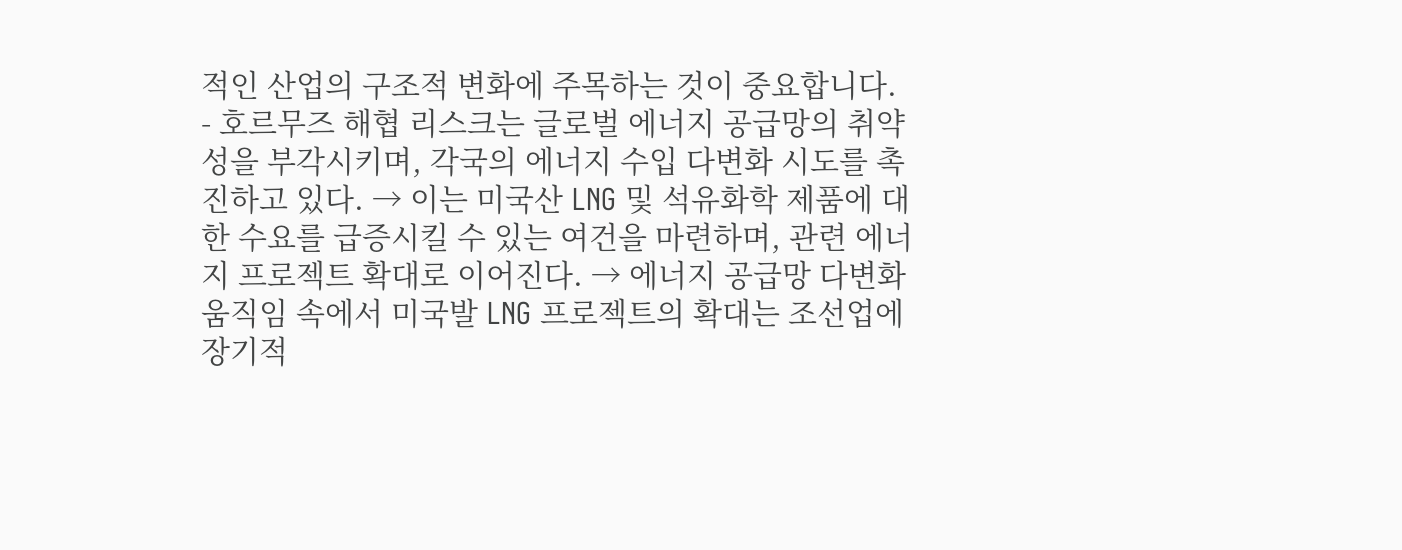적인 산업의 구조적 변화에 주목하는 것이 중요합니다.
- 호르무즈 해협 리스크는 글로벌 에너지 공급망의 취약성을 부각시키며, 각국의 에너지 수입 다변화 시도를 촉진하고 있다. → 이는 미국산 LNG 및 석유화학 제품에 대한 수요를 급증시킬 수 있는 여건을 마련하며, 관련 에너지 프로젝트 확대로 이어진다. → 에너지 공급망 다변화 움직임 속에서 미국발 LNG 프로젝트의 확대는 조선업에 장기적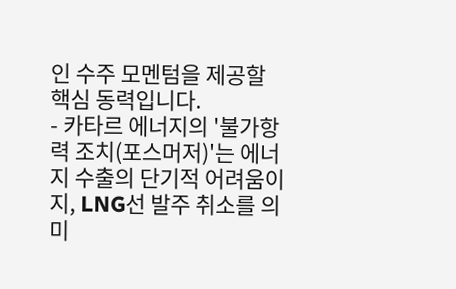인 수주 모멘텀을 제공할 핵심 동력입니다.
- 카타르 에너지의 '불가항력 조치(포스머저)'는 에너지 수출의 단기적 어려움이지, LNG선 발주 취소를 의미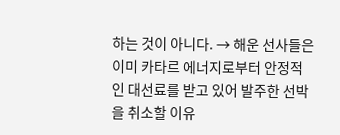하는 것이 아니다. → 해운 선사들은 이미 카타르 에너지로부터 안정적인 대선료를 받고 있어 발주한 선박을 취소할 이유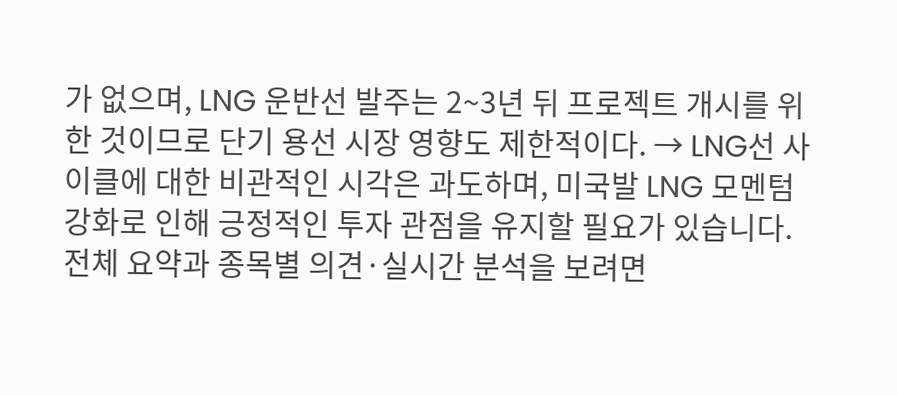가 없으며, LNG 운반선 발주는 2~3년 뒤 프로젝트 개시를 위한 것이므로 단기 용선 시장 영향도 제한적이다. → LNG선 사이클에 대한 비관적인 시각은 과도하며, 미국발 LNG 모멘텀 강화로 인해 긍정적인 투자 관점을 유지할 필요가 있습니다.
전체 요약과 종목별 의견·실시간 분석을 보려면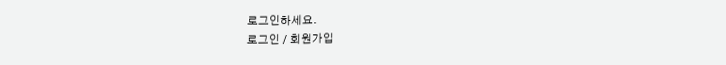로그인하세요.
로그인 / 회원가입